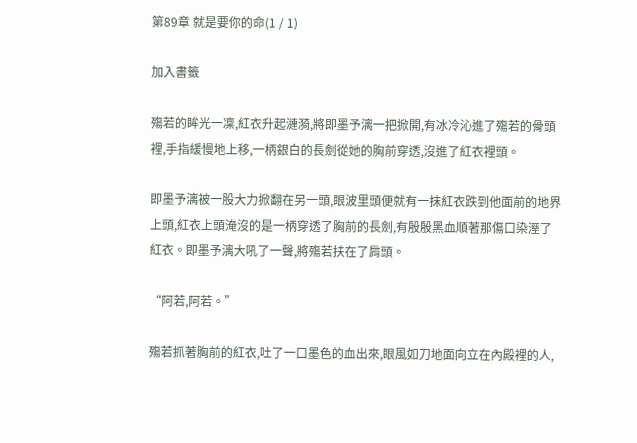第89章 就是要你的命(1 / 1)

加入書籤

殤若的眸光一凜,紅衣升起漣漪,將即墨予漓一把掀開,有冰冷沁進了殤若的骨頭裡,手指緩慢地上移,一柄銀白的長劍從她的胸前穿透,沒進了紅衣裡頭。

即墨予漓被一股大力掀翻在另一頭,眼波里頭便就有一抹紅衣跌到他面前的地界上頭,紅衣上頭淹沒的是一柄穿透了胸前的長劍,有殷殷黑血順著那傷口染溼了紅衣。即墨予漓大吼了一聲,將殤若扶在了肩頭。

“阿若,阿若。”

殤若抓著胸前的紅衣,吐了一口墨色的血出來,眼風如刀地面向立在內殿裡的人,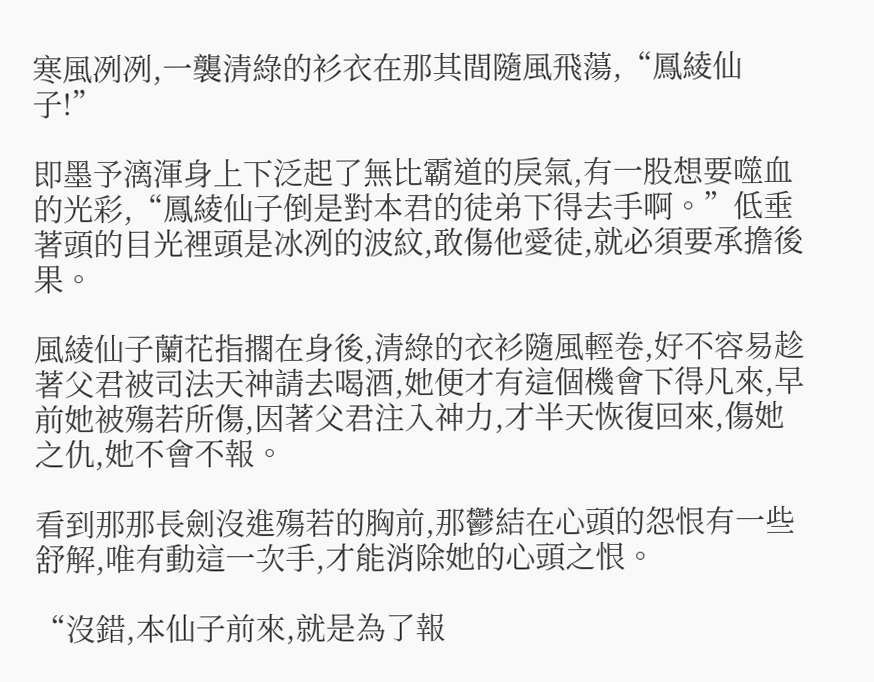寒風冽冽,一襲清綠的衫衣在那其間隨風飛蕩,“鳳綾仙子!”

即墨予漓渾身上下泛起了無比霸道的戾氣,有一股想要噬血的光彩,“鳳綾仙子倒是對本君的徒弟下得去手啊。”低垂著頭的目光裡頭是冰冽的波紋,敢傷他愛徒,就必須要承擔後果。

風綾仙子蘭花指擱在身後,清綠的衣衫隨風輕卷,好不容易趁著父君被司法天神請去喝酒,她便才有這個機會下得凡來,早前她被殤若所傷,因著父君注入神力,才半天恢復回來,傷她之仇,她不會不報。

看到那那長劍沒進殤若的胸前,那鬱結在心頭的怨恨有一些舒解,唯有動這一次手,才能消除她的心頭之恨。

“沒錯,本仙子前來,就是為了報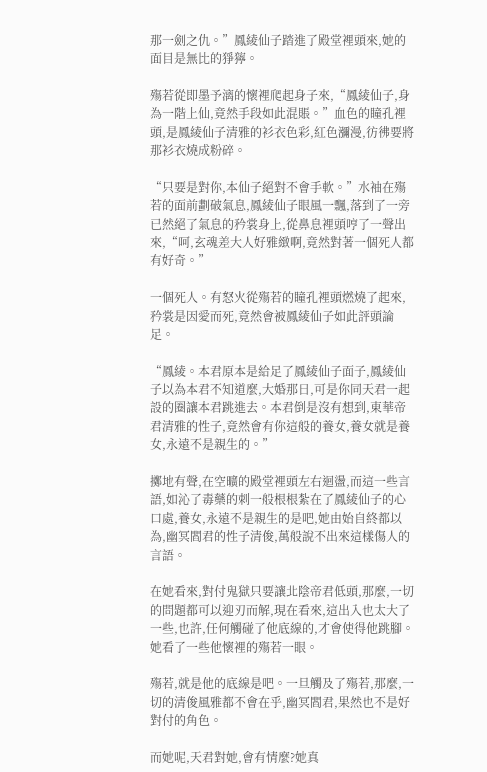那一劍之仇。”鳳綾仙子踏進了殿堂裡頭來,她的面目是無比的猙獰。

殤若從即墨予漓的懷裡爬起身子來,“鳳綾仙子,身為一階上仙,竟然手段如此混賬。”血色的瞳孔裡頭,是鳳綾仙子清雅的衫衣色彩,紅色瀰漫,彷彿要將那衫衣燒成粉碎。

“只要是對你,本仙子絕對不會手軟。”水袖在殤若的面前劃破氣息,鳳綾仙子眼風一飄,落到了一旁已然絕了氣息的矜裳身上,從鼻息裡頭哼了一聲出來,“呵,玄魂差大人好雅緻啊,竟然對著一個死人都有好奇。”

一個死人。有怒火從殤若的瞳孔裡頭燃燒了起來,矜裳是因愛而死,竟然會被鳳綾仙子如此評頭論足。

“鳳綾。本君原本是給足了鳳綾仙子面子,鳳綾仙子以為本君不知道麼,大婚那日,可是你同天君一起設的圈讓本君跳進去。本君倒是沒有想到,東華帝君清雅的性子,竟然會有你這般的養女,養女就是養女,永遠不是親生的。”

擲地有聲,在空曠的殿堂裡頭左右迴盪,而這一些言語,如沁了毒藥的刺一般根根紮在了鳳綾仙子的心口處,養女,永遠不是親生的是吧,她由始自終都以為,幽冥閻君的性子清俊,萬般說不出來這樣傷人的言語。

在她看來,對付鬼獄只要讓北陰帝君低頭,那麼,一切的問題都可以迎刃而解,現在看來,這出入也太大了一些,也許,任何觸碰了他底線的,才會使得他跳腳。她看了一些他懷裡的殤若一眼。

殤若,就是他的底線是吧。一旦觸及了殤若,那麼,一切的清俊風雅都不會在乎,幽冥閻君,果然也不是好對付的角色。

而她呢,天君對她,會有情麼?她真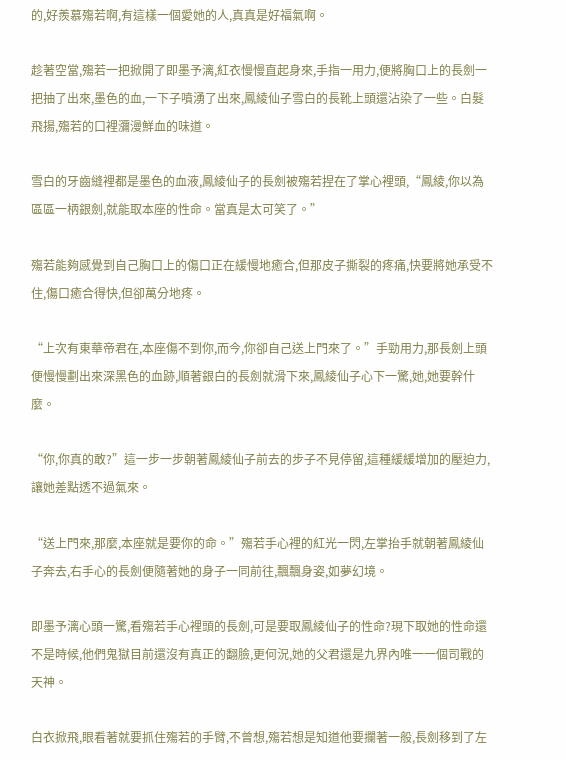的,好羨慕殤若啊,有這樣一個愛她的人,真真是好福氣啊。

趁著空當,殤若一把掀開了即墨予漓,紅衣慢慢直起身來,手指一用力,便將胸口上的長劍一把抽了出來,墨色的血,一下子噴湧了出來,鳳綾仙子雪白的長靴上頭還沾染了一些。白髮飛揚,殤若的口裡瀰漫鮮血的味道。

雪白的牙齒縫裡都是墨色的血液,鳳綾仙子的長劍被殤若捏在了掌心裡頭,“鳳綾,你以為區區一柄銀劍,就能取本座的性命。當真是太可笑了。”

殤若能夠感覺到自己胸口上的傷口正在緩慢地癒合,但那皮子撕裂的疼痛,快要將她承受不住,傷口癒合得快,但卻萬分地疼。

“上次有東華帝君在,本座傷不到你,而今,你卻自己送上門來了。”手勁用力,那長劍上頭便慢慢劃出來深黑色的血跡,順著銀白的長劍就滑下來,鳳綾仙子心下一驚,她,她要幹什麼。

“你,你真的敢?”這一步一步朝著鳳綾仙子前去的步子不見停留,這種緩緩增加的壓迫力,讓她差點透不過氣來。

“送上門來,那麼,本座就是要你的命。”殤若手心裡的紅光一閃,左掌抬手就朝著鳳綾仙子奔去,右手心的長劍便隨著她的身子一同前往,飄飄身姿,如夢幻境。

即墨予漓心頭一驚,看殤若手心裡頭的長劍,可是要取鳳綾仙子的性命?現下取她的性命還不是時候,他們鬼獄目前還沒有真正的翻臉,更何況,她的父君還是九界內唯一一個司戰的天神。

白衣掀飛,眼看著就要抓住殤若的手臂,不曾想,殤若想是知道他要攔著一般,長劍移到了左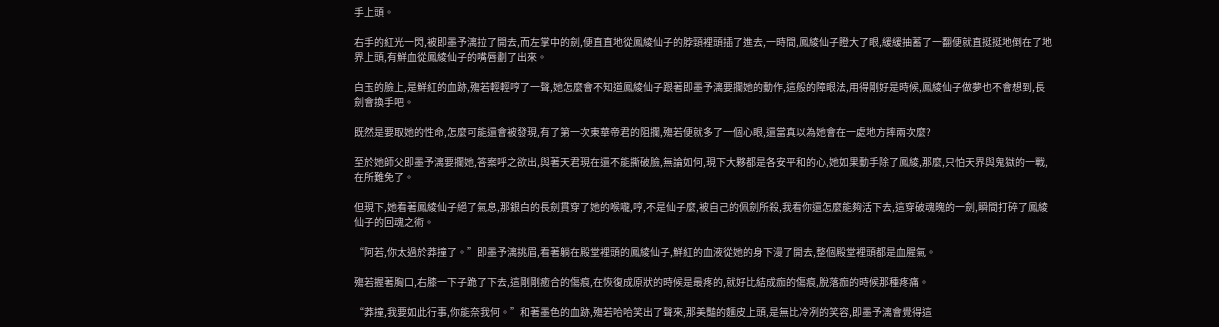手上頭。

右手的紅光一閃,被即墨予漓拉了開去,而左掌中的劍,便直直地從鳳綾仙子的脖頸裡頭插了進去,一時間,鳳綾仙子瞪大了眼,緩緩抽蓄了一翻便就直挺挺地倒在了地界上頭,有鮮血從鳳綾仙子的嘴唇劃了出來。

白玉的臉上,是鮮紅的血跡,殤若輕輕哼了一聲,她怎麼會不知道鳳綾仙子跟著即墨予漓要攔她的動作,這般的障眼法,用得剛好是時候,鳳綾仙子做夢也不會想到,長劍會換手吧。

既然是要取她的性命,怎麼可能還會被發現,有了第一次東華帝君的阻攔,殤若便就多了一個心眼,還當真以為她會在一處地方摔兩次麼?

至於她師父即墨予漓要攔她,答案呼之欲出,與著天君現在還不能撕破臉,無論如何,現下大夥都是各安平和的心,她如果動手除了鳳綾,那麼,只怕天界與鬼獄的一戰,在所難免了。

但現下,她看著鳳綾仙子絕了氣息,那銀白的長劍貫穿了她的喉嚨,哼,不是仙子麼,被自己的佩劍所殺,我看你還怎麼能夠活下去,這穿破魂魄的一劍,瞬間打碎了鳳綾仙子的回魂之術。

“阿若,你太過於莽撞了。”即墨予漓挑眉,看著躺在殿堂裡頭的鳳綾仙子,鮮紅的血液從她的身下漫了開去,整個殿堂裡頭都是血腥氣。

殤若握著胸口,右膝一下子跪了下去,這剛剛癒合的傷痕,在恢復成原狀的時候是最疼的,就好比結成痂的傷痕,脫落痂的時候那種疼痛。

“莽撞,我要如此行事,你能奈我何。”和著墨色的血跡,殤若哈哈笑出了聲來,那美豔的麵皮上頭,是無比冷冽的笑容,即墨予漓會覺得這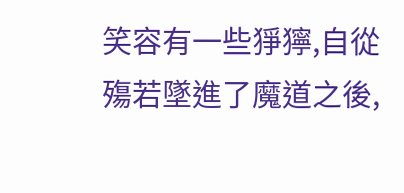笑容有一些猙獰,自從殤若墜進了魔道之後,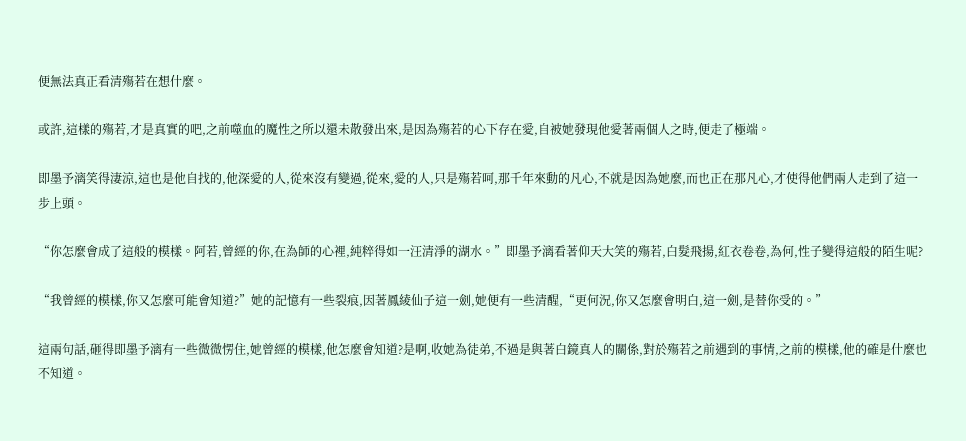便無法真正看清殤若在想什麼。

或許,這樣的殤若,才是真實的吧,之前噬血的魔性之所以還未散發出來,是因為殤若的心下存在愛,自被她發現他愛著兩個人之時,便走了極端。

即墨予漓笑得淒涼,這也是他自找的,他深愛的人,從來沒有變過,從來,愛的人,只是殤若呵,那千年來動的凡心,不就是因為她麼,而也正在那凡心,才使得他們兩人走到了這一步上頭。

“你怎麼會成了這般的模樣。阿若,曾經的你,在為師的心裡,純粹得如一汪清淨的湖水。”即墨予漓看著仰天大笑的殤若,白髮飛揚,紅衣卷卷,為何,性子變得這般的陌生呢?

“我曾經的模樣,你又怎麼可能會知道?”她的記憶有一些裂痕,因著鳳綾仙子這一劍,她便有一些清醒,“更何況,你又怎麼會明白,這一劍,是替你受的。”

這兩句話,砸得即墨予漓有一些微微愣住,她曾經的模樣,他怎麼會知道?是啊,收她為徒弟,不過是與著白鏡真人的關係,對於殤若之前遇到的事情,之前的模樣,他的確是什麼也不知道。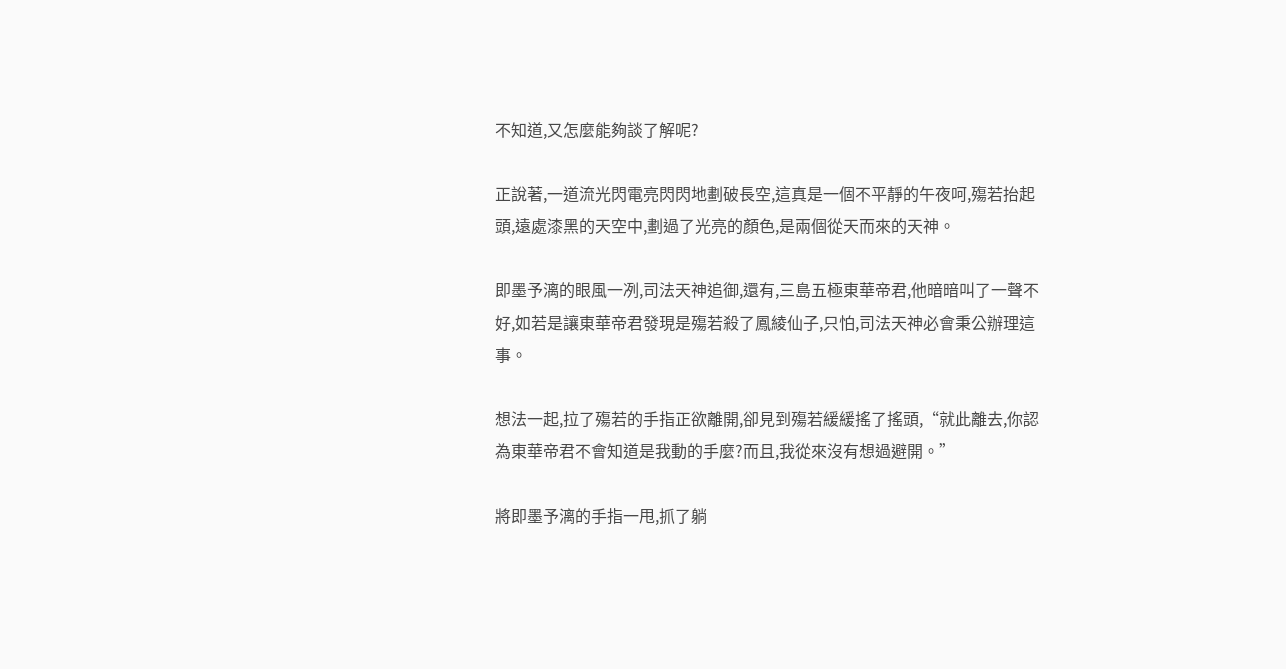不知道,又怎麼能夠談了解呢?

正說著,一道流光閃電亮閃閃地劃破長空,這真是一個不平靜的午夜呵,殤若抬起頭,遠處漆黑的天空中,劃過了光亮的顏色,是兩個從天而來的天神。

即墨予漓的眼風一冽,司法天神追御,還有,三島五極東華帝君,他暗暗叫了一聲不好,如若是讓東華帝君發現是殤若殺了鳳綾仙子,只怕,司法天神必會秉公辦理這事。

想法一起,拉了殤若的手指正欲離開,卻見到殤若緩緩搖了搖頭,“就此離去,你認為東華帝君不會知道是我動的手麼?而且,我從來沒有想過避開。”

將即墨予漓的手指一甩,抓了躺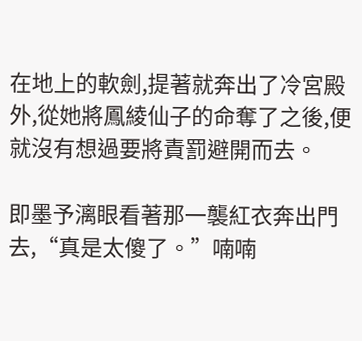在地上的軟劍,提著就奔出了冷宮殿外,從她將鳳綾仙子的命奪了之後,便就沒有想過要將責罰避開而去。

即墨予漓眼看著那一襲紅衣奔出門去,“真是太傻了。”喃喃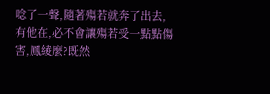唸了一聲,隨著殤若就奔了出去,有他在,必不會讓殤若受一點點傷害,鳳綾麼?既然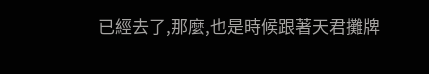已經去了,那麼,也是時候跟著天君攤牌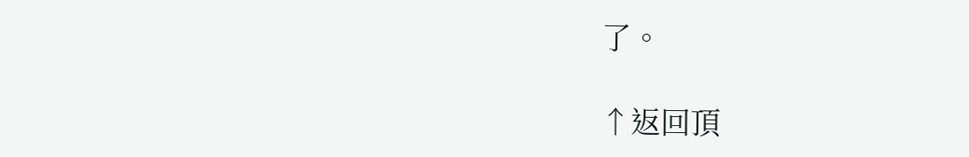了。

↑返回頂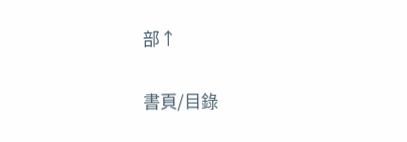部↑

書頁/目錄